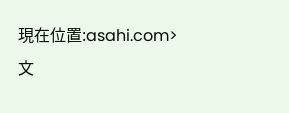現在位置:asahi.com>文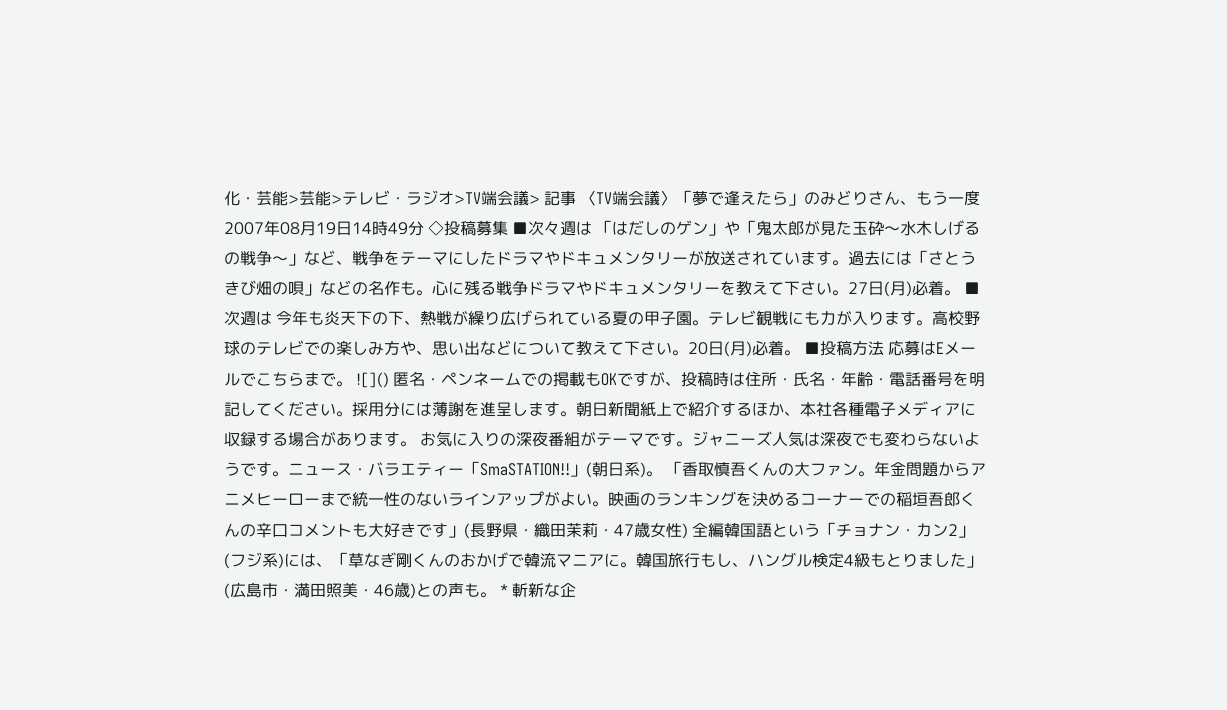化・芸能>芸能>テレビ・ラジオ>TV端会議> 記事 〈TV端会議〉「夢で逢えたら」のみどりさん、もう一度2007年08月19日14時49分 ◇投稿募集 ■次々週は 「はだしのゲン」や「鬼太郎が見た玉砕〜水木しげるの戦争〜」など、戦争をテーマにしたドラマやドキュメンタリーが放送されています。過去には「さとうきび畑の唄」などの名作も。心に残る戦争ドラマやドキュメンタリーを教えて下さい。27日(月)必着。 ■次週は 今年も炎天下の下、熱戦が繰り広げられている夏の甲子園。テレビ観戦にも力が入ります。高校野球のテレビでの楽しみ方や、思い出などについて教えて下さい。20日(月)必着。 ■投稿方法 応募はEメールでこちらまで。 ![]() 匿名・ペンネームでの掲載もOKですが、投稿時は住所・氏名・年齢・電話番号を明記してください。採用分には薄謝を進呈します。朝日新聞紙上で紹介するほか、本社各種電子メディアに収録する場合があります。 お気に入りの深夜番組がテーマです。ジャニーズ人気は深夜でも変わらないようです。ニュース・バラエティー「SmaSTATION!!」(朝日系)。 「香取慎吾くんの大ファン。年金問題からアニメヒーローまで統一性のないラインアップがよい。映画のランキングを決めるコーナーでの稲垣吾郎くんの辛口コメントも大好きです」(長野県・織田茉莉・47歳女性) 全編韓国語という「チョナン・カン2」(フジ系)には、「草なぎ剛くんのおかげで韓流マニアに。韓国旅行もし、ハングル検定4級もとりました」(広島市・満田照美・46歳)との声も。 * 斬新な企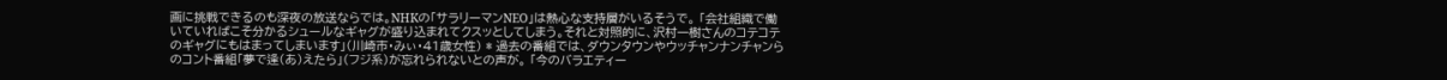画に挑戦できるのも深夜の放送ならでは。NHKの「サラリーマンNEO」は熱心な支持層がいるそうで。 「会社組織で働いていればこそ分かるシュールなギャグが盛り込まれてクスッとしてしまう。それと対照的に、沢村一樹さんのコテコテのギャグにもはまってしまいます」(川崎市・みぃ・41歳女性) * 過去の番組では、ダウンタウンやウッチャンナンチャンらのコント番組「夢で逢(あ)えたら」(フジ系)が忘れられないとの声が。 「今のバラエティー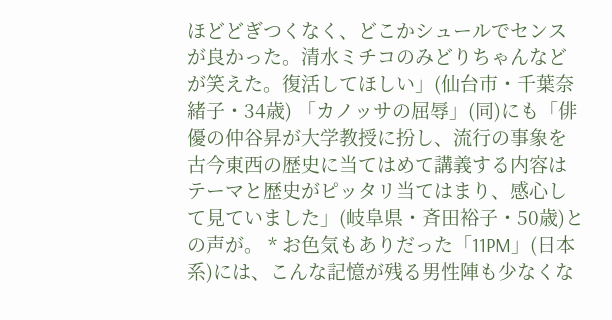ほどどぎつくなく、どこかシュールでセンスが良かった。清水ミチコのみどりちゃんなどが笑えた。復活してほしい」(仙台市・千葉奈緒子・34歳) 「カノッサの屈辱」(同)にも「俳優の仲谷昇が大学教授に扮し、流行の事象を古今東西の歴史に当てはめて講義する内容はテーマと歴史がピッタリ当てはまり、感心して見ていました」(岐阜県・斉田裕子・50歳)との声が。 * お色気もありだった「11PM」(日本系)には、こんな記憶が残る男性陣も少なくな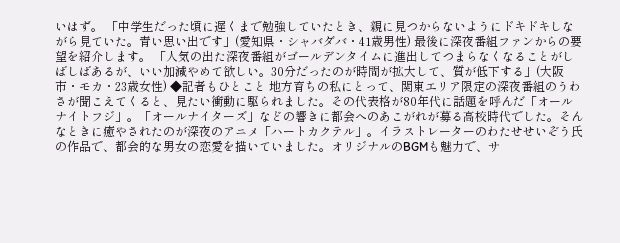いはず。 「中学生だった頃に遅くまで勉強していたとき、親に見つからないようにドキドキしながら見ていた。青い思い出です」(愛知県・シャバダバ・41歳男性) 最後に深夜番組ファンからの要望を紹介します。 「人気の出た深夜番組がゴールデンタイムに進出してつまらなくなることがしばしばあるが、いい加減やめて欲しい。30分だったのが時間が拡大して、質が低下する」(大阪市・モカ・23歳女性) ◆記者もひとこと 地方育ちの私にとって、関東エリア限定の深夜番組のうわさが聞こえてくると、見たい衝動に駆られました。その代表格が80年代に話題を呼んだ「オールナイトフジ」。「オールナイターズ」などの響きに都会へのあこがれが募る高校時代でした。そんなときに癒やされたのが深夜のアニメ「ハートカクテル」。イラストレーターのわたせせいぞう氏の作品で、都会的な男女の恋愛を描いていました。オリジナルのBGMも魅力で、サ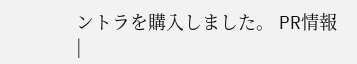ントラを購入しました。 PR情報 |